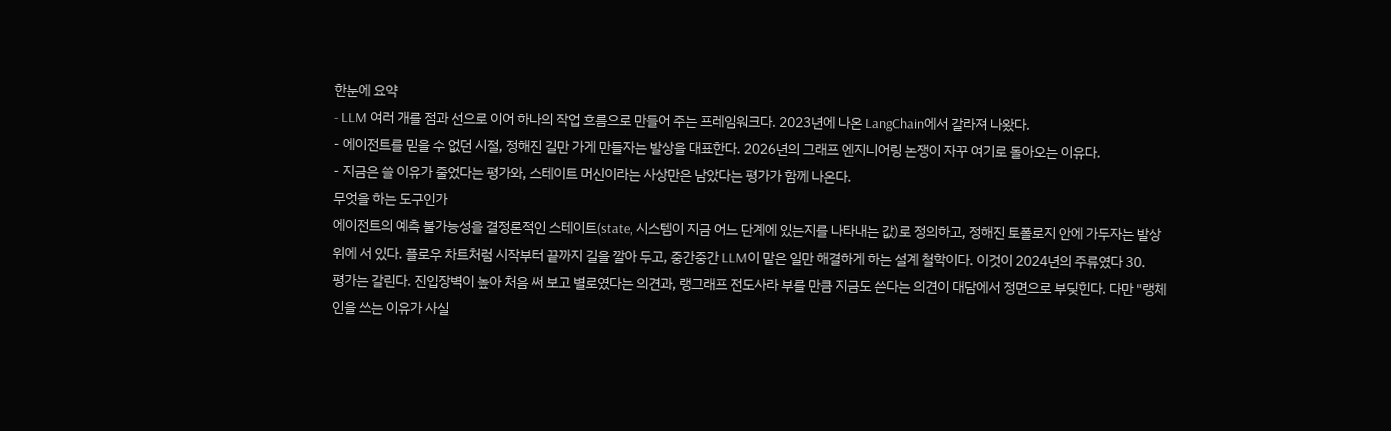한눈에 요약
- LLM 여러 개를 점과 선으로 이어 하나의 작업 흐름으로 만들어 주는 프레임워크다. 2023년에 나온 LangChain에서 갈라져 나왔다.
- 에이전트를 믿을 수 없던 시절, 정해진 길만 가게 만들자는 발상을 대표한다. 2026년의 그래프 엔지니어링 논쟁이 자꾸 여기로 돌아오는 이유다.
- 지금은 쓸 이유가 줄었다는 평가와, 스테이트 머신이라는 사상만은 남았다는 평가가 함께 나온다.
무엇을 하는 도구인가
에이전트의 예측 불가능성을 결정론적인 스테이트(state, 시스템이 지금 어느 단계에 있는지를 나타내는 값)로 정의하고, 정해진 토폴로지 안에 가두자는 발상 위에 서 있다. 플로우 차트처럼 시작부터 끝까지 길을 깔아 두고, 중간중간 LLM이 맡은 일만 해결하게 하는 설계 철학이다. 이것이 2024년의 주류였다 30.
평가는 갈린다. 진입장벽이 높아 처음 써 보고 별로였다는 의견과, 랭그래프 전도사라 부를 만큼 지금도 쓴다는 의견이 대담에서 정면으로 부딪힌다. 다만 "랭체인을 쓰는 이유가 사실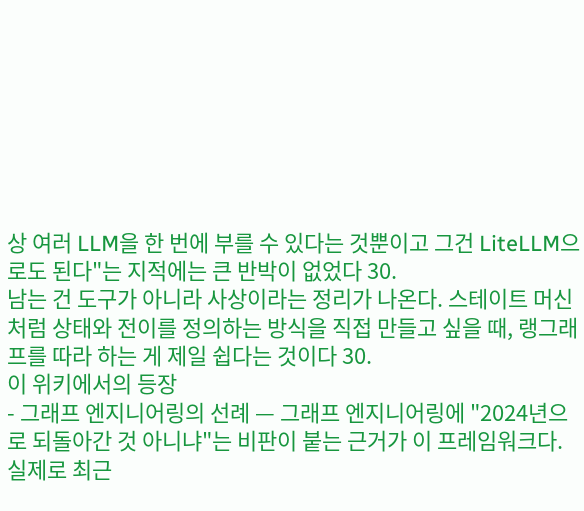상 여러 LLM을 한 번에 부를 수 있다는 것뿐이고 그건 LiteLLM으로도 된다"는 지적에는 큰 반박이 없었다 30.
남는 건 도구가 아니라 사상이라는 정리가 나온다. 스테이트 머신처럼 상태와 전이를 정의하는 방식을 직접 만들고 싶을 때, 랭그래프를 따라 하는 게 제일 쉽다는 것이다 30.
이 위키에서의 등장
- 그래프 엔지니어링의 선례 — 그래프 엔지니어링에 "2024년으로 되돌아간 것 아니냐"는 비판이 붙는 근거가 이 프레임워크다. 실제로 최근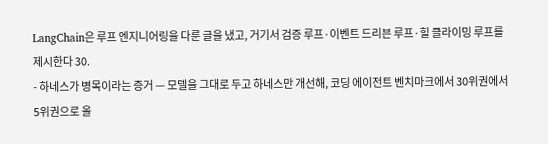LangChain은 루프 엔지니어링을 다룬 글을 냈고, 거기서 검증 루프·이벤트 드리븐 루프·힐 클라이밍 루프를 제시한다 30.
- 하네스가 병목이라는 증거 — 모델을 그대로 두고 하네스만 개선해, 코딩 에이전트 벤치마크에서 30위권에서 5위권으로 올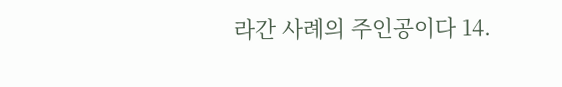라간 사례의 주인공이다 14.